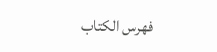فهرس الكتاب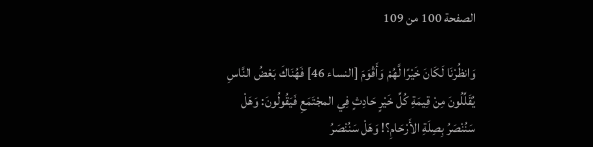الصفحة 100 من 109

وَانظُرْنَا لَكَانَ خَيْرًا لَّهُمْ وَأَقْوَمَ [النساء 46] فَهُنَاكَ بَعْضُ النَّاسِ يُقَلِّلُونَ مِنْ قِيمَةِ كُلِّ خَيْرٍ حَادِثٍ فِي المجْتَمَعِ فَيَقُولُونَ: وَهَلْ سَنُنْصَرُ بِصِلَةِ الأَرْحَامِ؟! وَهَلْ سَنُنْصَرُ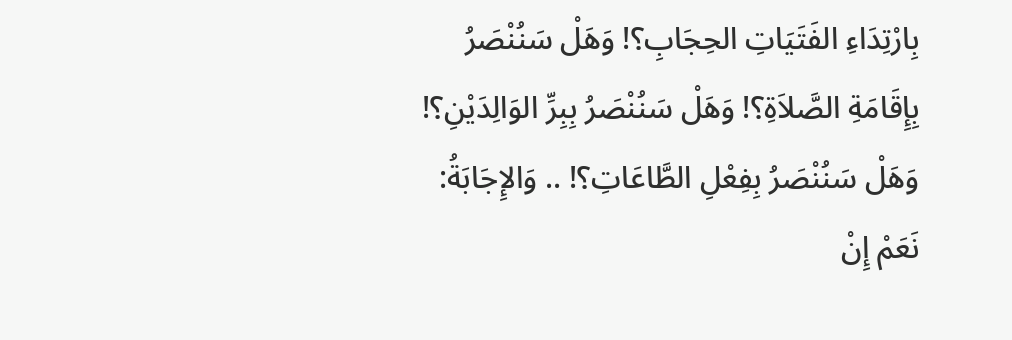بِارْتِدَاءِ الفَتَيَاتِ الحِجَابِ؟! وَهَلْ سَنُنْصَرُ بِإِقَامَةِ الصَّلاَةِ؟! وَهَلْ سَنُنْصَرُ بِبِرِّ الوَالِدَيْنِ؟! وَهَلْ سَنُنْصَرُ بِفِعْلِ الطَّاعَاتِ؟! .. وَالإِجَابَةُ: نَعَمْ إِنْ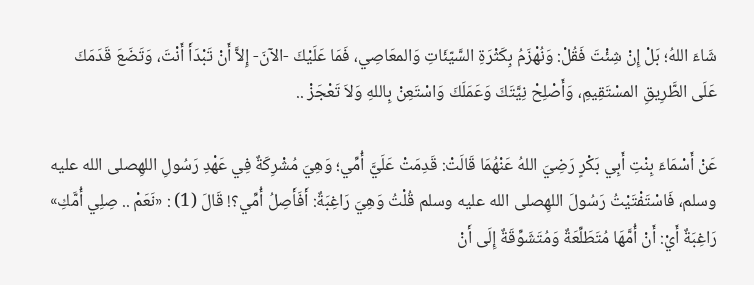شَاءَ اللهُ؛ بَلْ إِنْ شِئْتَ فَقُلْ: وَنُهْزَمُ بِكَثْرَةِ السَّيّئَاتِ وَالمعَاصِي، فَمَا عَلَيْكَ -الآنَ- إِلاَّ أَنْ تَبْدَأَ أَنْتَ، وَتَضَعَ قَدَمَكَ عَلَى الطَّرِيقِ المسْتَقِيمِ، وَأَصْلِحْ نِيَّتَكَ وَعَمَلَكَ وَاسْتَعِنْ بِاللهِ وَلاَ تَعْجَزْ ..

عَنْ أَسْمَاءَ بِنْتِ أَبِي بَكْرٍ رَضِيَ اللهُ عَنْهُمَا قَالَتْ: قَدِمَتْ عَلَيَّ أُمِّي؛ وَهِيَ مُشْرِكَةٌ فِي عَهْدِ رَسُولِ اللهِصلى الله عليه وسلم، فَاسْتَفْتَيْتُ رَسُولَ اللهِصلى الله عليه وسلم قُلْتُ وَهِيَ رَاغِبَةٌ: أَفَأَصِلُ أُمِّي؟! قَالَ (1) : «نَعَمْ .. صِلِي أُمَّكِ» رَاغِبَةٌ أَيْ: أَنْ أُمَّهَا مُتَطَلِّعَةٌ وَمُتَشَوِّقَةٌ إِلَى أَنْ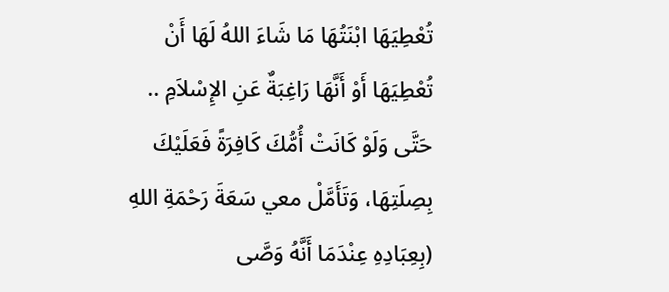تُعْطِيَهَا ابْنَتُهَا مَا شَاءَ اللهُ لَهَا أَنْ تُعْطِيَهَا أَوْ أَنَّهَا رَاغِبَةٌ عَنِ الإِسْلاَمِ .. حَتَّى وَلَوْ كَانَتْ أُمُّكَ كَافِرَةً فَعَلَيْكَ بِصِلَتِهَا، وَتَأَمَّلْ معي سَعَةَ رَحْمَةِ اللهِ (بِعِبَادِهِ عِنْدَمَا أَنَّهُ وَصَّى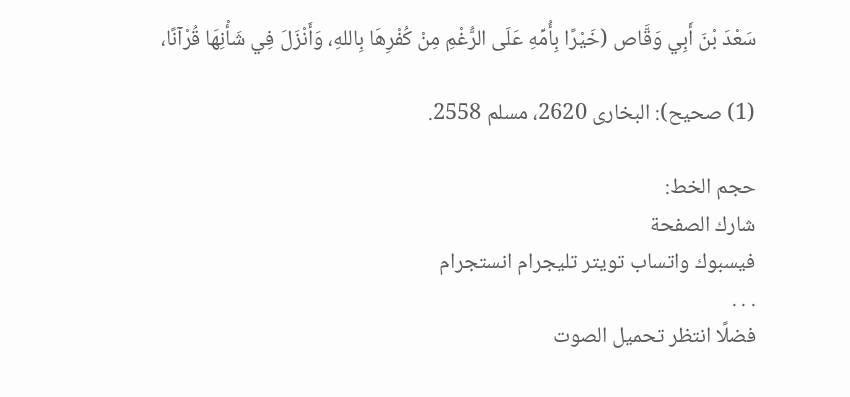سَعْدَ بْنَ أَبِي وَقَّاص (خَيْرًا بِأُمِّهِ عَلَى الرُّغْمِ مِنْ كُفْرِهَا بِاللهِ، وَأَنْزَلَ فِي شَأْنِهَا قُرْآنًا،

(1) صحيح): البخارى 2620، مسلم 2558.

حجم الخط:
شارك الصفحة
فيسبوك واتساب تويتر تليجرام انستجرام
. . .
فضلًا انتظر تحميل الصوت